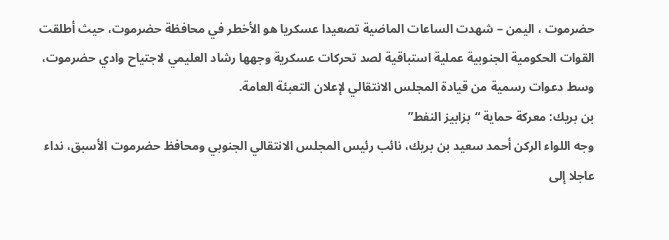حضرموت ، اليمن – شهدت الساعات الماضية تصعيدا عسكريا هو الأخطر في محافظة حضرموت، حيث أطلقت القوات الحكومية الجنوبية عملية استباقية لصد تحركات عسكرية وجهها رشاد العليمي لاجتياح وادي حضرموت، وسط دعوات رسمية من قيادة المجلس الانتقالي لإعلان التعبئة العامة.
بن بريك: معركة حماية “بزابيز النفط”
وجه اللواء الركن أحمد سعيد بن بريك، نائب رئيس المجلس الانتقالي الجنوبي ومحافظ حضرموت الأسبق، نداء عاجلا إلى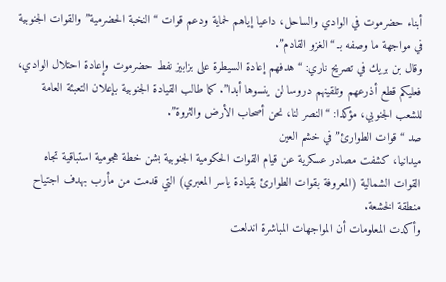أبناء حضرموت في الوادي والساحل، داعيا إياهم لحماية ودعم قوات “النخبة الحضرمية” والقوات الجنوبية في مواجهة ما وصفه بـ “الغزو القادم”.
وقال بن بريك في تصريح ناري: “هدفهم إعادة السيطرة على بزابيز نفط حضرموت وإعادة احتلال الوادي، فعليكم قطع أذرعهم وتلقينهم دروسا لن ينسوها أبدا”. كما طالب القيادة الجنوبية بإعلان التعبئة العامة للشعب الجنوبي، مؤكدا: “النصر لنا، نحن أصحاب الأرض والثروة”.
صد “قوات الطوارئ” في خشم العين
ميدانيا، كشفت مصادر عسكرية عن قيام القوات الحكومية الجنوبية بشن خطة هجومية استباقية تجاه القوات الشمالية (المعروفة بقوات الطوارئ بقيادة ياسر المعبري) التي قدمت من مأرب بهدف اجتياح منطقة الخشعة.
وأكدت المعلومات أن المواجهات المباشرة اندلعت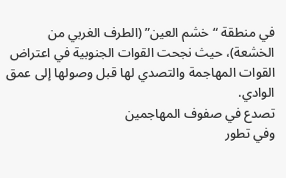في منطقة “خشم العين” (الطرف الغربي من الخشعة)، حيث نجحت القوات الجنوبية في اعتراض القوات المهاجمة والتصدي لها قبل وصولها إلى عمق الوادي.
تصدع في صفوف المهاجمين
وفي تطور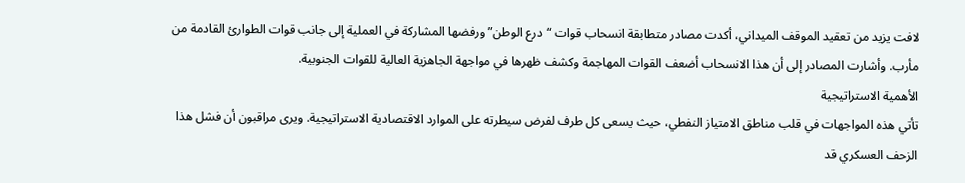لافت يزيد من تعقيد الموقف الميداني، أكدت مصادر متطابقة انسحاب قوات “درع الوطن” ورفضها المشاركة في العملية إلى جانب قوات الطوارئ القادمة من مأرب. وأشارت المصادر إلى أن هذا الانسحاب أضعف القوات المهاجمة وكشف ظهرها في مواجهة الجاهزية العالية للقوات الجنوبية.
الأهمية الاستراتيجية
تأتي هذه المواجهات في قلب مناطق الامتياز النفطي، حيث يسعى كل طرف لفرض سيطرته على الموارد الاقتصادية الاستراتيجية. ويرى مراقبون أن فشل هذا الزحف العسكري قد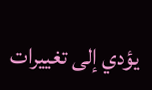يؤدي إلى تغييرات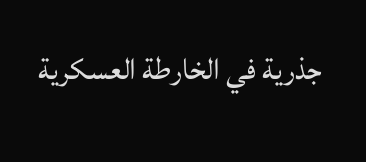جذرية في الخارطة العسكرية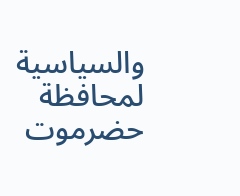والسياسية لمحافظة حضرموت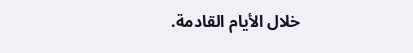خلال الأيام القادمة.